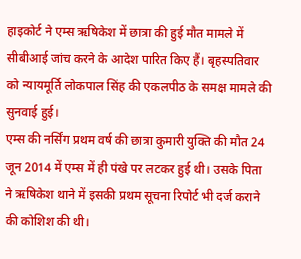हाइकोर्ट ने एम्स ऋषिकेश में छात्रा की हुई मौत मामले में सीबीआई जांच करने के आदेश पारित किए हैं। बृहस्पतिवार को न्यायमूर्ति लोकपाल सिंह की एकलपीठ के समक्ष मामले की सुनवाई हुई।
एम्स की नर्सिंग प्रथम वर्ष की छात्रा कुमारी युक्ति की मौत 24 जून 2014 में एम्स में ही पंखे पर लटकर हुई थी। उसके पिता ने ऋषिकेश थाने में इसकी प्रथम सूचना रिपोर्ट भी दर्ज कराने की कोशिश की थी।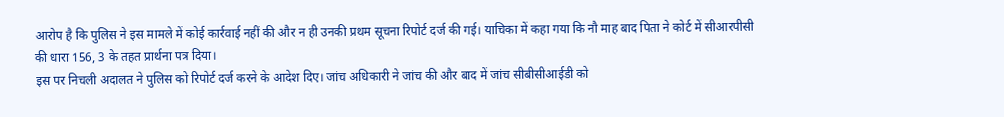आरोप है कि पुलिस ने इस मामले में कोई कार्रवाई नहीं की और न ही उनकी प्रथम सूचना रिपोर्ट दर्ज की गई। याचिका में कहा गया कि नौ माह बाद पिता ने कोर्ट में सीआरपीसी की धारा 156, 3 के तहत प्रार्थना पत्र दिया।
इस पर निचली अदालत ने पुलिस को रिपोर्ट दर्ज करने के आदेश दिए। जांच अधिकारी ने जांच की और बाद में जांच सीबीसीआईडी को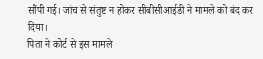सौंपी गई। जांच से संतुष्ट न होकर सीबीसीआईडी ने मामले को बंद कर दिया।
पिता ने कोर्ट से इस मामले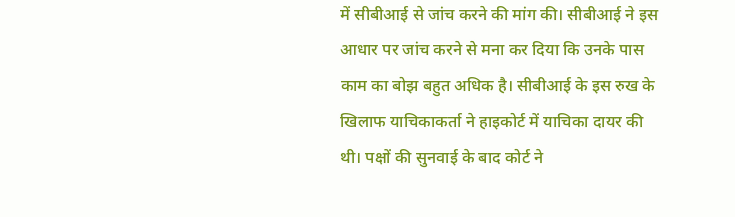में सीबीआई से जांच करने की मांग की। सीबीआई ने इस आधार पर जांच करने से मना कर दिया कि उनके पास काम का बोझ बहुत अधिक है। सीबीआई के इस रुख के खिलाफ याचिकाकर्ता ने हाइकोर्ट में याचिका दायर की थी। पक्षों की सुनवाई के बाद कोर्ट ने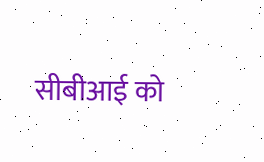सीबीआई को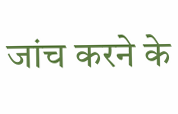जांच करने के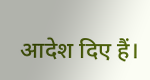आदेश दिए हैं।